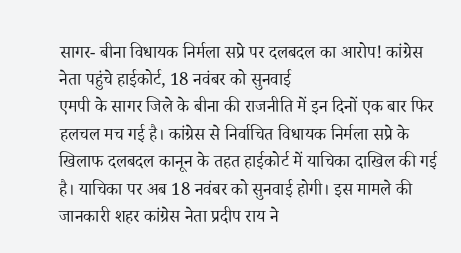सागर- बीना विधायक निर्मला सप्रे पर दलबदल का आरोप! कांग्रेस नेता पहुंचे हाईकोर्ट, 18 नवंबर को सुनवाई
एमपी के सागर जिले के बीना की राजनीति में इन दिनों एक बार फिर हलचल मच गई है। कांग्रेस से निर्वाचित विधायक निर्मला सप्रे के खिलाफ दलबदल कानून के तहत हाईकोर्ट में याचिका दाखिल की गई है। याचिका पर अब 18 नवंबर को सुनवाई होगी। इस मामले की जानकारी शहर कांग्रेस नेता प्रदीप राय ने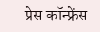प्रेस कॉन्फ्रेंस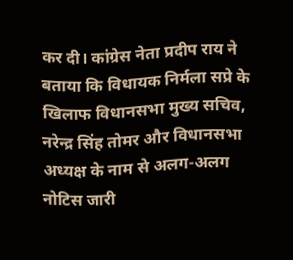कर दी। कांग्रेस नेता प्रदीप राय ने बताया कि विधायक निर्मला सप्रे के खिलाफ विधानसभा मुख्य सचिव, नरेन्द्र सिंह तोमर और विधानसभा अध्यक्ष के नाम से अलग-अलग नोटिस जारी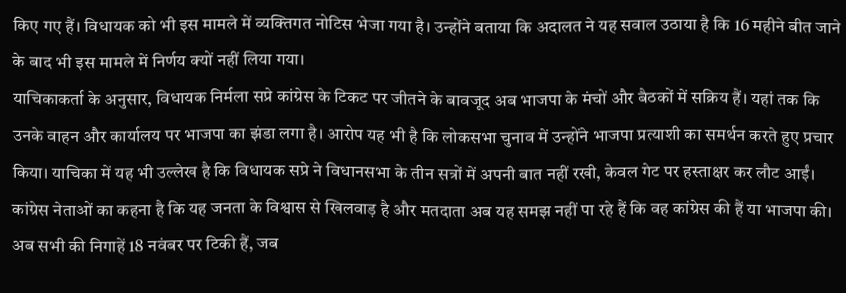किए गए हैं। विधायक को भी इस मामले में व्यक्तिगत नोटिस भेजा गया है। उन्होंने बताया कि अदालत ने यह सवाल उठाया है कि 16 महीने बीत जाने के बाद भी इस मामले में निर्णय क्यों नहीं लिया गया।
याचिकाकर्ता के अनुसार, विधायक निर्मला सप्रे कांग्रेस के टिकट पर जीतने के बावजूद अब भाजपा के मंचों और बैठकों में सक्रिय हैं। यहां तक कि उनके वाहन और कार्यालय पर भाजपा का झंडा लगा है। आरोप यह भी है कि लोकसभा चुनाव में उन्होंने भाजपा प्रत्याशी का समर्थन करते हुए प्रचार किया। याचिका में यह भी उल्लेख है कि विधायक सप्रे ने विधानसभा के तीन सत्रों में अपनी बात नहीं रखी, केवल गेट पर हस्ताक्षर कर लौट आईं।
कांग्रेस नेताओं का कहना है कि यह जनता के विश्वास से खिलवाड़ है और मतदाता अब यह समझ नहीं पा रहे हैं कि वह कांग्रेस की हैं या भाजपा की। अब सभी की निगाहें 18 नवंबर पर टिकी हैं, जब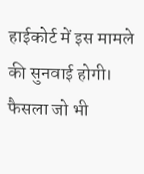हाईकोर्ट में इस मामले की सुनवाई होगी। फैसला जो भी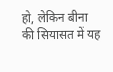हो, लेकिन बीना की सियासत में यह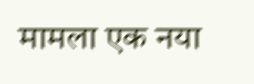मामला एक नया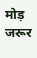मोड़ जरूर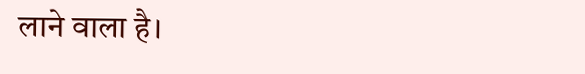लाने वाला है।